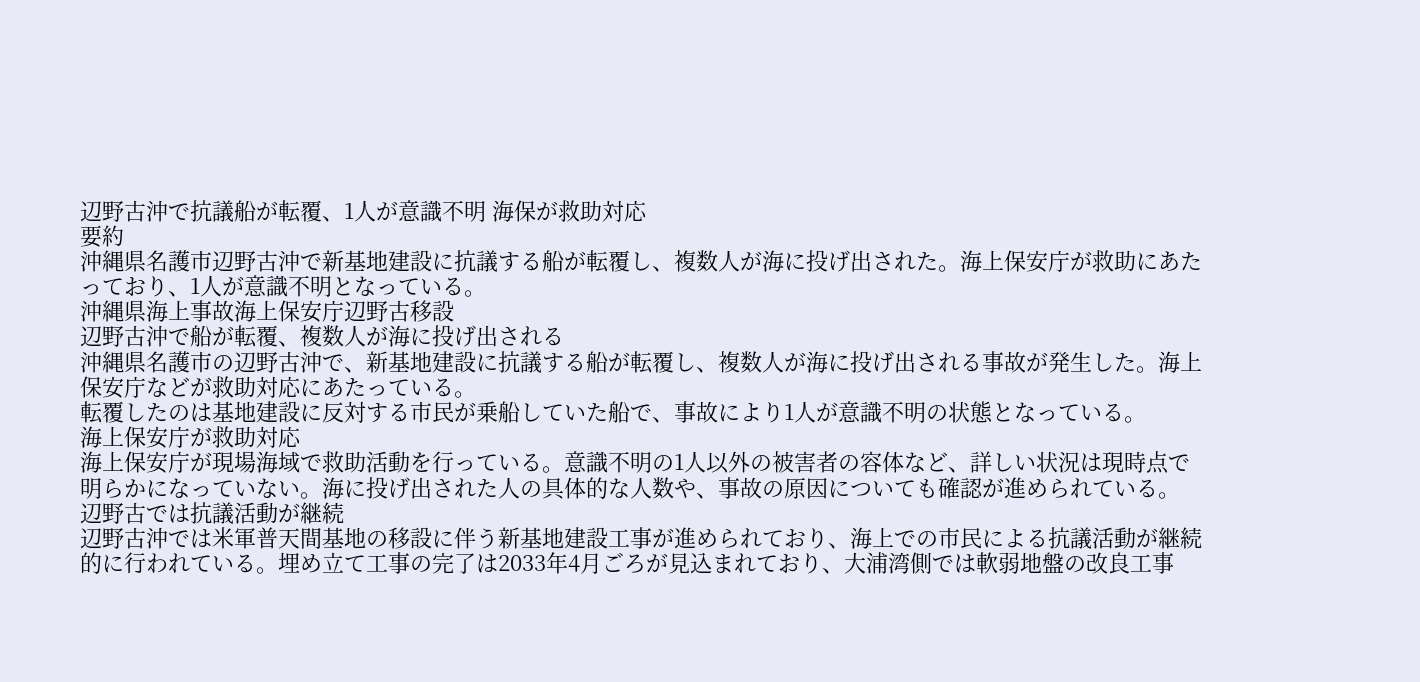辺野古沖で抗議船が転覆、1人が意識不明 海保が救助対応
要約
沖縄県名護市辺野古沖で新基地建設に抗議する船が転覆し、複数人が海に投げ出された。海上保安庁が救助にあたっており、1人が意識不明となっている。
沖縄県海上事故海上保安庁辺野古移設
辺野古沖で船が転覆、複数人が海に投げ出される
沖縄県名護市の辺野古沖で、新基地建設に抗議する船が転覆し、複数人が海に投げ出される事故が発生した。海上保安庁などが救助対応にあたっている。
転覆したのは基地建設に反対する市民が乗船していた船で、事故により1人が意識不明の状態となっている。
海上保安庁が救助対応
海上保安庁が現場海域で救助活動を行っている。意識不明の1人以外の被害者の容体など、詳しい状況は現時点で明らかになっていない。海に投げ出された人の具体的な人数や、事故の原因についても確認が進められている。
辺野古では抗議活動が継続
辺野古沖では米軍普天間基地の移設に伴う新基地建設工事が進められており、海上での市民による抗議活動が継続的に行われている。埋め立て工事の完了は2033年4月ごろが見込まれており、大浦湾側では軟弱地盤の改良工事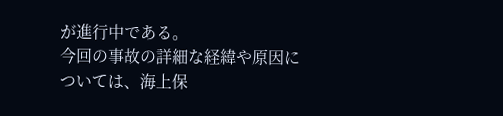が進行中である。
今回の事故の詳細な経緯や原因については、海上保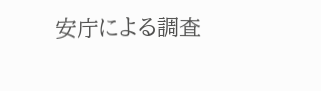安庁による調査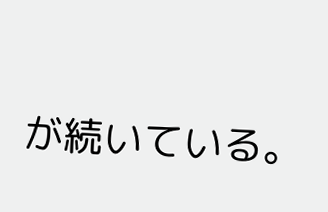が続いている。